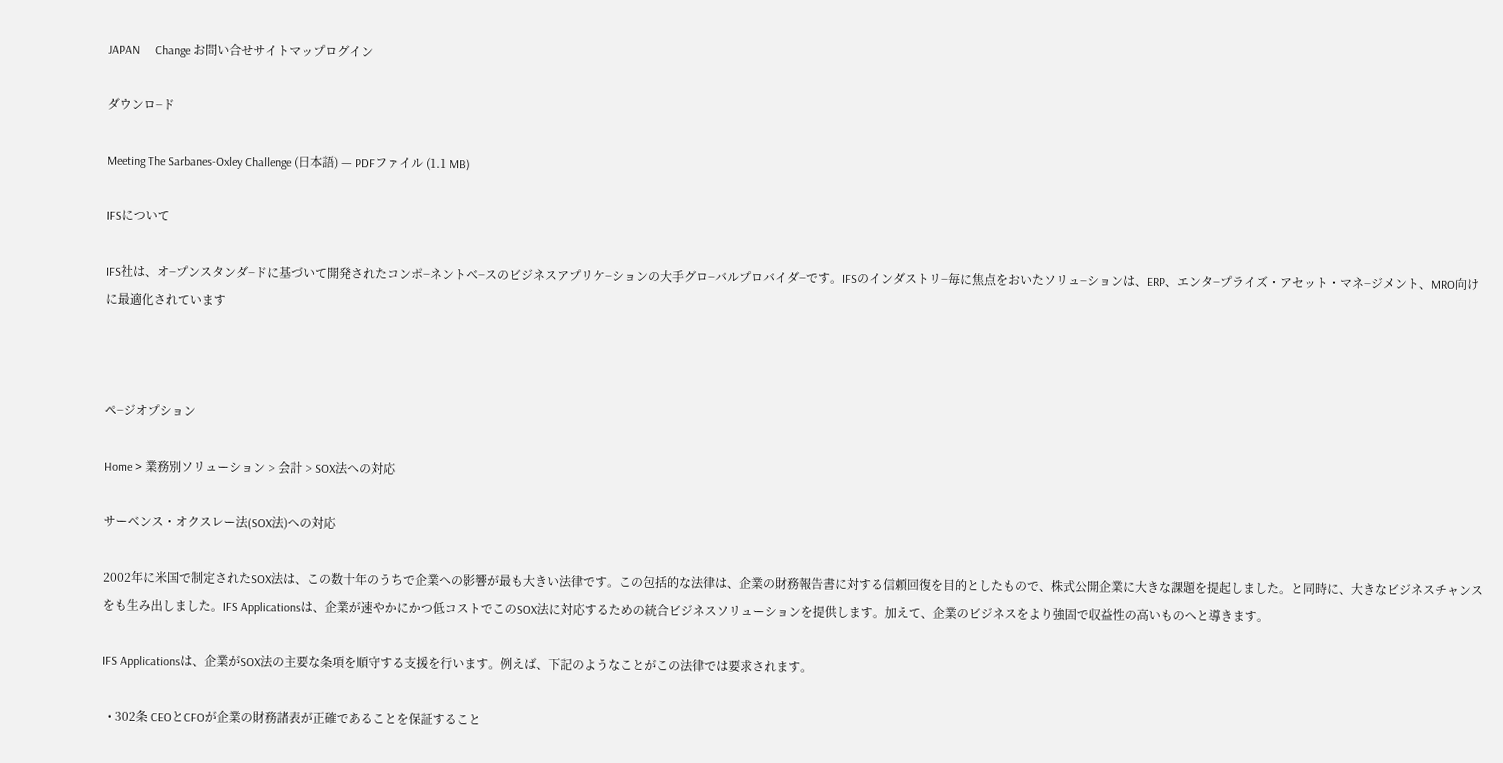JAPAN     Change お問い合せサイトマップログイン

ダウンロ−ド

Meeting The Sarbanes-Oxley Challenge (日本語) — PDFファイル (1.1 MB)

IFSについて

IFS社は、オ−プンスタンダ−ドに基づいて開発されたコンポ−ネントベ−スのビジネスアプリケ−ションの大手グロ−バルプロバイダ−です。IFSのインダストリ−毎に焦点をおいたソリュ−ションは、ERP、エンタ−プライズ・アセット・マネ−ジメント、MRO向けに最適化されています



ペ−ジオプション

Home > 業務別ソリューション > 会計 > SOX法への対応

サーベンス・オクスレー法(SOX法)への対応

2002年に米国で制定されたSOX法は、この数十年のうちで企業への影響が最も大きい法律です。この包括的な法律は、企業の財務報告書に対する信頼回復を目的としたもので、株式公開企業に大きな課題を提起しました。と同時に、大きなビジネスチャンスをも生み出しました。IFS Applicationsは、企業が速やかにかつ低コストでこのSOX法に対応するための統合ビジネスソリューションを提供します。加えて、企業のビジネスをより強固で収益性の高いものへと導きます。

IFS Applicationsは、企業がSOX法の主要な条項を順守する支援を行います。例えば、下記のようなことがこの法律では要求されます。

  • 302条 CEOとCFOが企業の財務諸表が正確であることを保証すること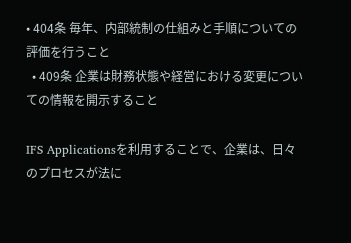• 404条 毎年、内部統制の仕組みと手順についての評価を行うこと
  • 409条 企業は財務状態や経営における変更についての情報を開示すること

IFS Applicationsを利用することで、企業は、日々のプロセスが法に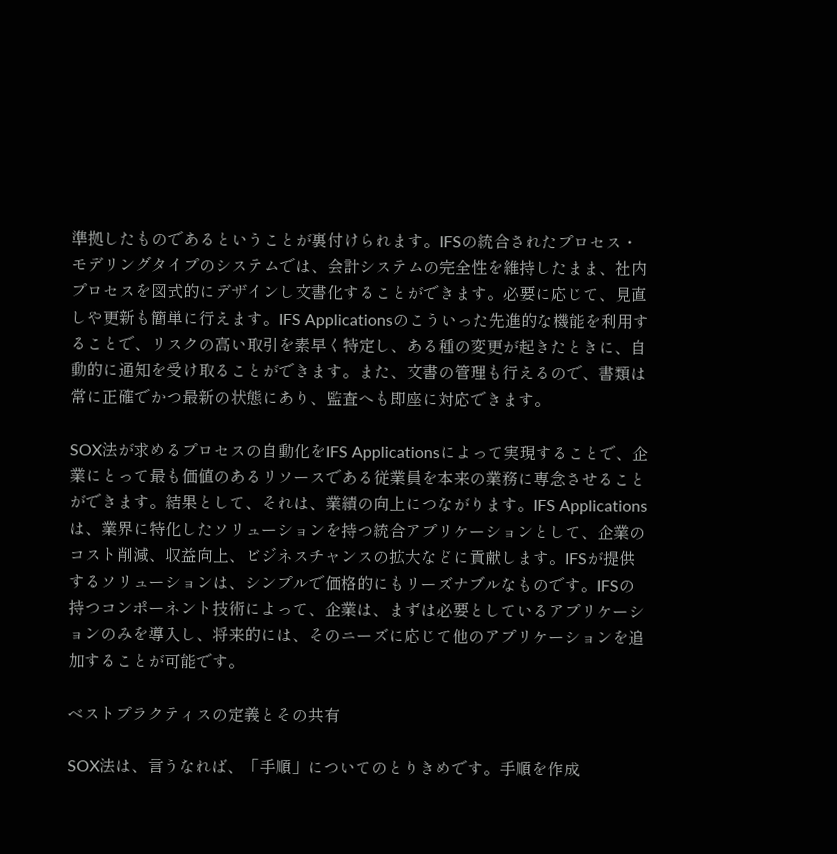準拠したものであるということが裏付けられます。IFSの統合されたプロセス・モデリングタイプのシステムでは、会計システムの完全性を維持したまま、社内プロセスを図式的にデザインし文書化することができます。必要に応じて、見直しや更新も簡単に行えます。IFS Applicationsのこういった先進的な機能を利用することで、リスクの高い取引を素早く特定し、ある種の変更が起きたときに、自動的に通知を受け取ることができます。また、文書の管理も行えるので、書類は常に正確でかつ最新の状態にあり、監査へも即座に対応できます。

SOX法が求めるプロセスの自動化をIFS Applicationsによって実現することで、企業にとって最も価値のあるリソースである従業員を本来の業務に専念させることができます。結果として、それは、業績の向上につながります。IFS Applicationsは、業界に特化したソリューションを持つ統合アプリケーションとして、企業のコスト削減、収益向上、ビジネスチャンスの拡大などに貢献します。IFSが提供するソリューションは、シンプルで価格的にもリーズナブルなものです。IFSの持つコンポーネント技術によって、企業は、まずは必要としているアプリケーションのみを導入し、将来的には、そのニーズに応じて他のアプリケーションを追加することが可能です。

ベストプラクティスの定義とその共有

SOX法は、言うなれば、「手順」についてのとりきめです。手順を作成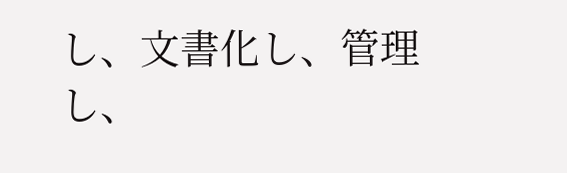し、文書化し、管理し、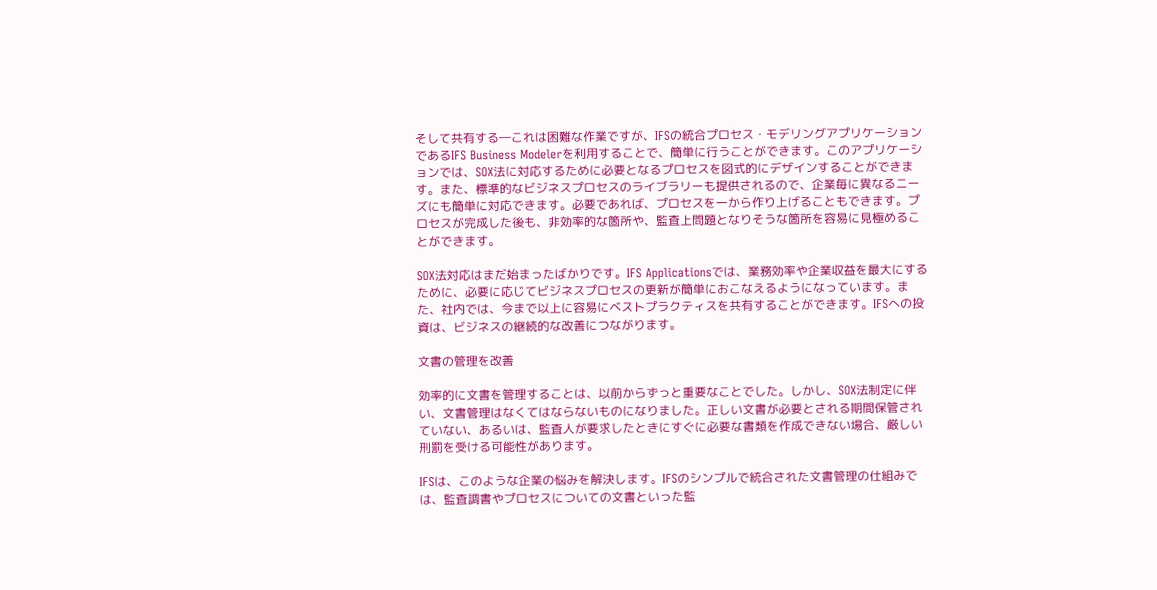そして共有する―これは困難な作業ですが、IFSの統合プロセス・モデリングアプリケーションであるIFS Business Modelerを利用することで、簡単に行うことができます。このアプリケーションでは、SOX法に対応するために必要となるプロセスを図式的にデザインすることができます。また、標準的なビジネスプロセスのライブラリーも提供されるので、企業毎に異なるニーズにも簡単に対応できます。必要であれば、プロセスを一から作り上げることもできます。プロセスが完成した後も、非効率的な箇所や、監査上問題となりそうな箇所を容易に見極めることができます。

SOX法対応はまだ始まったばかりです。IFS Applicationsでは、業務効率や企業収益を最大にするために、必要に応じてビジネスプロセスの更新が簡単におこなえるようになっています。また、社内では、今まで以上に容易にベストプラクティスを共有することができます。IFSへの投資は、ビジネスの継続的な改善につながります。

文書の管理を改善

効率的に文書を管理することは、以前からずっと重要なことでした。しかし、SOX法制定に伴い、文書管理はなくてはならないものになりました。正しい文書が必要とされる期間保管されていない、あるいは、監査人が要求したときにすぐに必要な書類を作成できない場合、厳しい刑罰を受ける可能性があります。

IFSは、このような企業の悩みを解決します。IFSのシンプルで統合された文書管理の仕組みでは、監査調書やプロセスについての文書といった監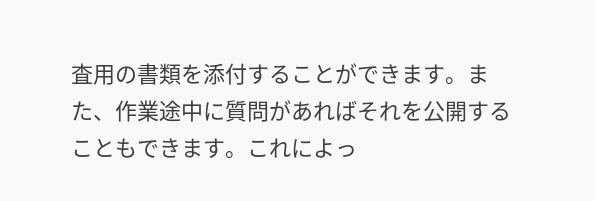査用の書類を添付することができます。また、作業途中に質問があればそれを公開することもできます。これによっ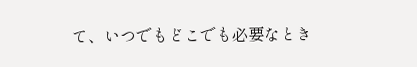て、いつでもどこでも必要なとき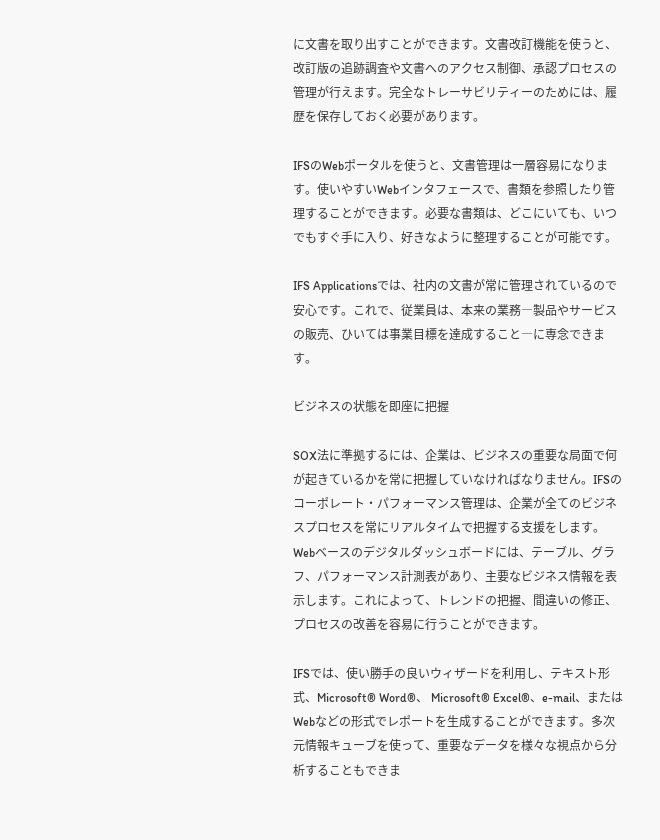に文書を取り出すことができます。文書改訂機能を使うと、改訂版の追跡調査や文書へのアクセス制御、承認プロセスの管理が行えます。完全なトレーサビリティーのためには、履歴を保存しておく必要があります。

IFSのWebポータルを使うと、文書管理は一層容易になります。使いやすいWebインタフェースで、書類を参照したり管理することができます。必要な書類は、どこにいても、いつでもすぐ手に入り、好きなように整理することが可能です。

IFS Applicationsでは、社内の文書が常に管理されているので安心です。これで、従業員は、本来の業務―製品やサービスの販売、ひいては事業目標を達成すること―に専念できます。

ビジネスの状態を即座に把握

SOX法に準拠するには、企業は、ビジネスの重要な局面で何が起きているかを常に把握していなければなりません。IFSのコーポレート・パフォーマンス管理は、企業が全てのビジネスプロセスを常にリアルタイムで把握する支援をします。Webベースのデジタルダッシュボードには、テーブル、グラフ、パフォーマンス計測表があり、主要なビジネス情報を表示します。これによって、トレンドの把握、間違いの修正、プロセスの改善を容易に行うことができます。

IFSでは、使い勝手の良いウィザードを利用し、テキスト形式、Microsoft® Word®、 Microsoft® Excel®、e-mail、またはWebなどの形式でレポートを生成することができます。多次元情報キューブを使って、重要なデータを様々な視点から分析することもできま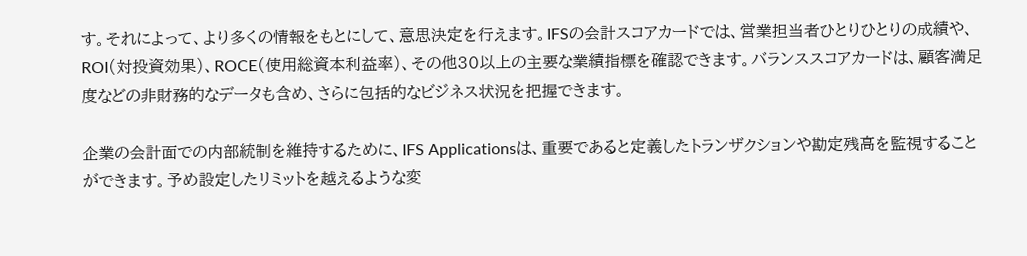す。それによって、より多くの情報をもとにして、意思決定を行えます。IFSの会計スコアカードでは、営業担当者ひとりひとりの成績や、ROI(対投資効果)、ROCE(使用総資本利益率)、その他30以上の主要な業績指標を確認できます。バランススコアカードは、顧客満足度などの非財務的なデータも含め、さらに包括的なビジネス状況を把握できます。

企業の会計面での内部統制を維持するために、IFS Applicationsは、重要であると定義したトランザクションや勘定残高を監視することができます。予め設定したリミットを越えるような変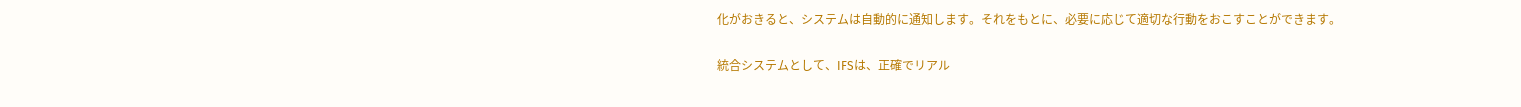化がおきると、システムは自動的に通知します。それをもとに、必要に応じて適切な行動をおこすことができます。

統合システムとして、IFSは、正確でリアル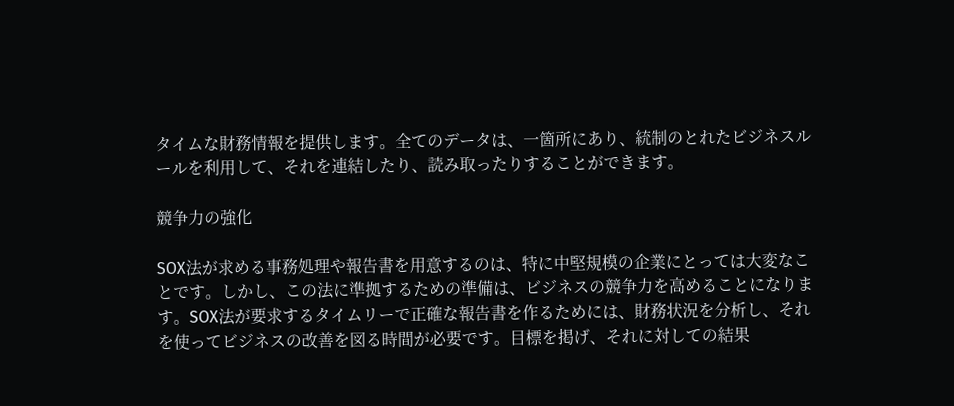タイムな財務情報を提供します。全てのデータは、一箇所にあり、統制のとれたビジネスルールを利用して、それを連結したり、読み取ったりすることができます。

競争力の強化

SOX法が求める事務処理や報告書を用意するのは、特に中堅規模の企業にとっては大変なことです。しかし、この法に準拠するための準備は、ビジネスの競争力を高めることになります。SOX法が要求するタイムリーで正確な報告書を作るためには、財務状況を分析し、それを使ってビジネスの改善を図る時間が必要です。目標を掲げ、それに対しての結果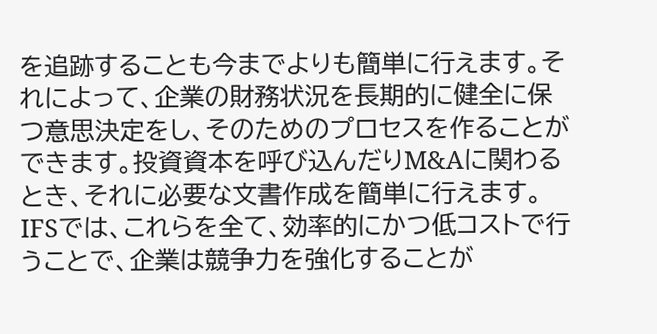を追跡することも今までよりも簡単に行えます。それによって、企業の財務状況を長期的に健全に保つ意思決定をし、そのためのプロセスを作ることができます。投資資本を呼び込んだりM&Aに関わるとき、それに必要な文書作成を簡単に行えます。IFSでは、これらを全て、効率的にかつ低コストで行うことで、企業は競争力を強化することが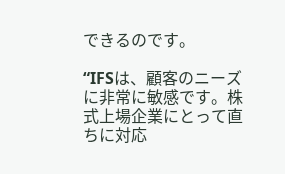できるのです。

“IFSは、顧客のニーズに非常に敏感です。株式上場企業にとって直ちに対応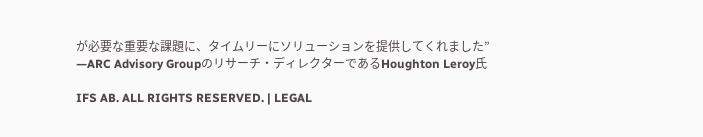が必要な重要な課題に、タイムリーにソリューションを提供してくれました”
—ARC Advisory Groupのリサーチ・ディレクターであるHoughton Leroy氏

IFS AB. ALL RIGHTS RESERVED. | LEGAL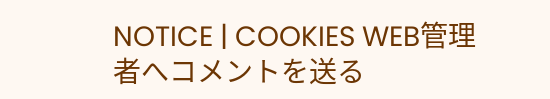NOTICE | COOKIES WEB管理者へコメントを送る